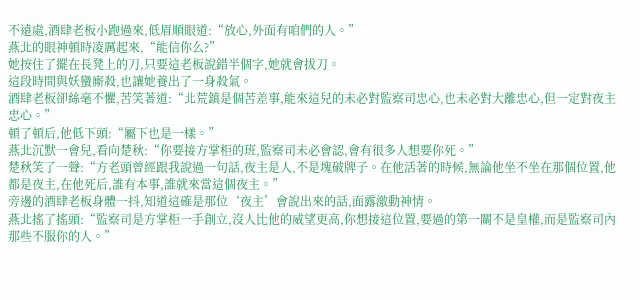不遠處,酒肆老板小跑過來,低眉順眼道:“放心,外面有咱們的人。”
燕北的眼神頓時凌厲起來,“能信你么?”
她按住了擺在長凳上的刀,只要這老板說錯半個字,她就會拔刀。
這段時間與妖蠻廝殺,也讓她養出了一身殺氣。
酒肆老板卻絲毫不懼,苦笑著道:“北荒鎮是個苦差事,能來這兒的未必對監察司忠心,也未必對大離忠心,但一定對夜主忠心。”
頓了頓后,他低下頭:“屬下也是一樣。”
燕北沉默一會兒,看向楚秋:“你要接方掌柜的班,監察司未必會認,會有很多人想要你死。”
楚秋笑了一聲:“方老頭曾經跟我說過一句話,夜主是人,不是塊破牌子。在他活著的時候,無論他坐不坐在那個位置,他都是夜主,在他死后,誰有本事,誰就來當這個夜主。”
旁邊的酒肆老板身體一抖,知道這確是那位‘夜主’會說出來的話,面露激動神情。
燕北搖了搖頭:“監察司是方掌柜一手創立,沒人比他的威望更高,你想接這位置,要過的第一關不是皇權,而是監察司內那些不服你的人。”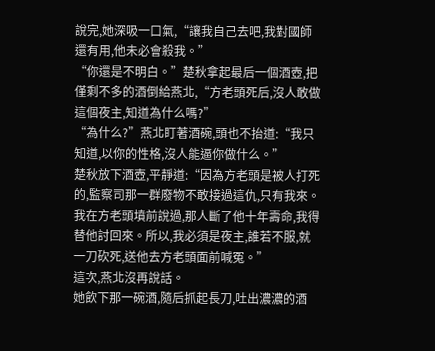說完,她深吸一口氣,“讓我自己去吧,我對國師還有用,他未必會殺我。”
“你還是不明白。”楚秋拿起最后一個酒壺,把僅剩不多的酒倒給燕北,“方老頭死后,沒人敢做這個夜主,知道為什么嗎?”
“為什么?”燕北盯著酒碗,頭也不抬道:“我只知道,以你的性格,沒人能逼你做什么。”
楚秋放下酒壺,平靜道:“因為方老頭是被人打死的,監察司那一群廢物不敢接過這仇,只有我來。
我在方老頭墳前說過,那人斷了他十年壽命,我得替他討回來。所以,我必須是夜主,誰若不服,就一刀砍死,送他去方老頭面前喊冤。”
這次,燕北沒再說話。
她飲下那一碗酒,隨后抓起長刀,吐出濃濃的酒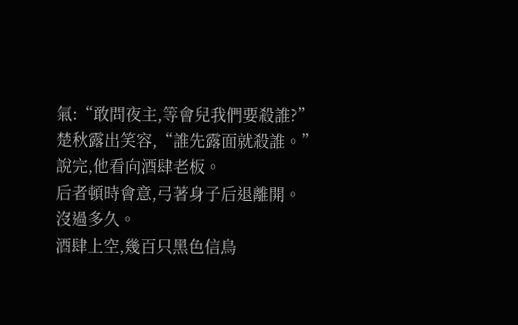氣:“敢問夜主,等會兒我們要殺誰?”
楚秋露出笑容,“誰先露面就殺誰。”
說完,他看向酒肆老板。
后者頓時會意,弓著身子后退離開。
沒過多久。
酒肆上空,幾百只黑色信鳥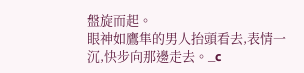盤旋而起。
眼神如鷹隼的男人抬頭看去,表情一沉,快步向那邊走去。_c